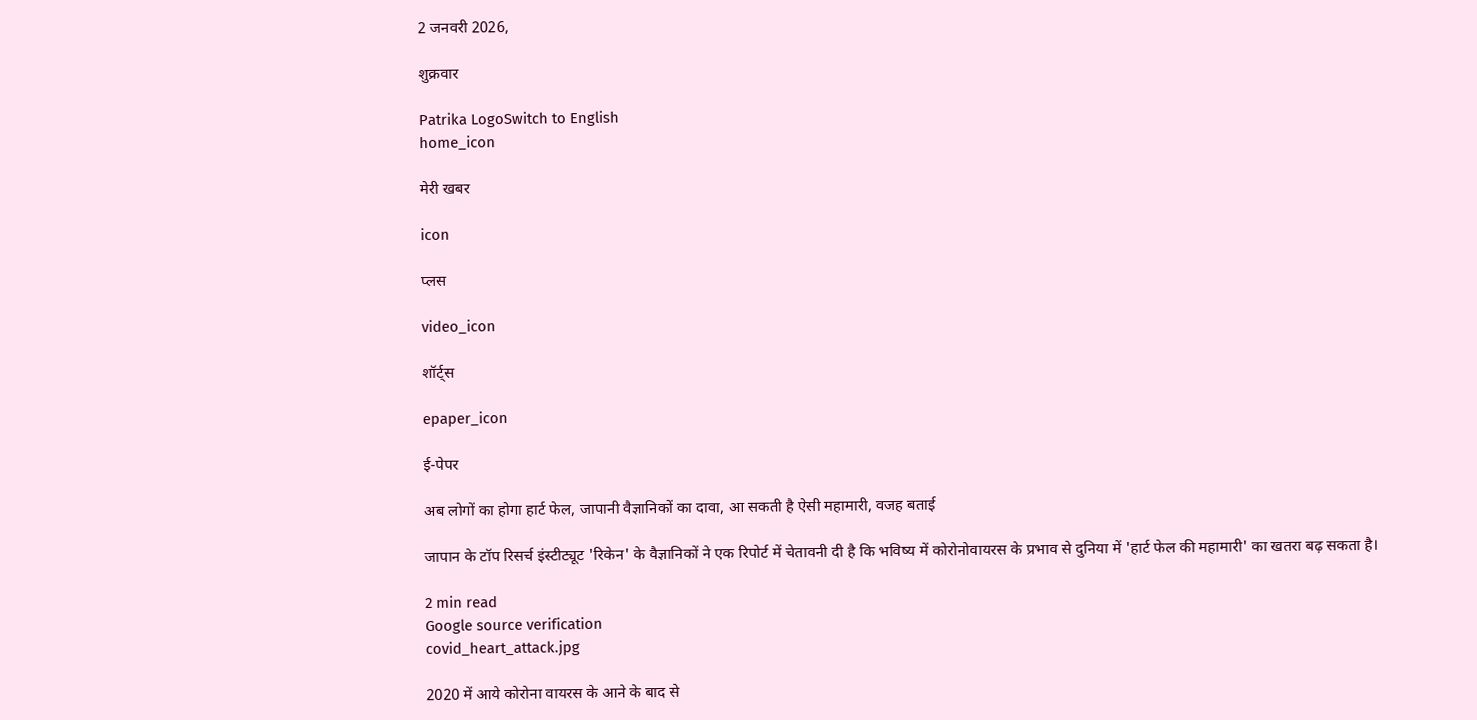2 जनवरी 2026,

शुक्रवार

Patrika LogoSwitch to English
home_icon

मेरी खबर

icon

प्लस

video_icon

शॉर्ट्स

epaper_icon

ई-पेपर

अब लोगों का होगा हार्ट फेल, जापानी वैज्ञानिकों का दावा, आ सकती है ऐसी महामारी, वजह बताई

जापान के टॉप रिसर्च इंस्टीट्यूट 'रिकेन' के वैज्ञानिकों ने एक रिपोर्ट में चेतावनी दी है कि भविष्य में कोरोनोवायरस के प्रभाव से दुनिया में 'हार्ट फेल की महामारी' का खतरा बढ़ सकता है।

2 min read
Google source verification
covid_heart_attack.jpg

2020 में आये कोरोना वायरस के आने के बाद से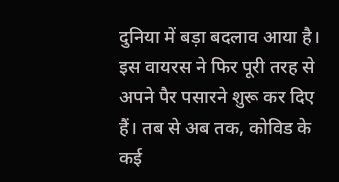दुनिया में बड़ा बदलाव आया है। इस वायरस ने फिर पूरी तरह से अपने पैर पसारने शुरू कर दिए हैं। तब से अब तक, कोविड के कई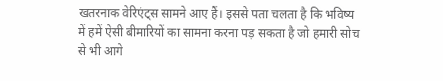खतरनाक वेरिएंट्स सामने आए हैं। इससे पता चलता है कि भविष्य में हमें ऐसी बीमारियों का सामना करना पड़ सकता है जो हमारी सोच से भी आगे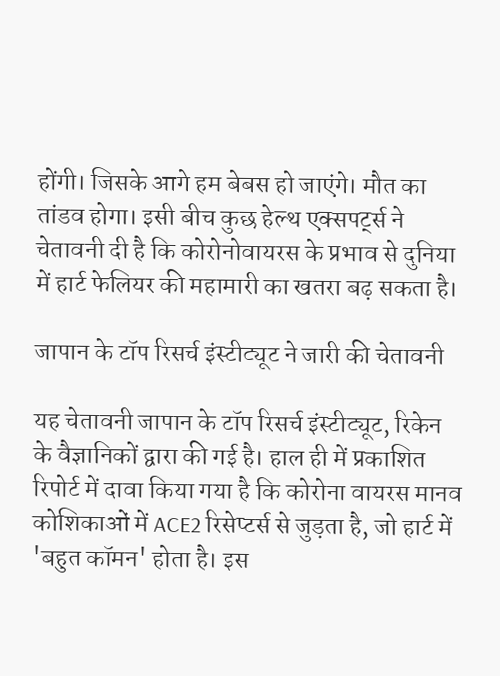होंगी। जिसके आगे हम बेबस हो जाएंगे। मौत का तांडव होगा। इसी बीच कुछ हेल्थ एक्सपर्ट्स ने चेतावनी दी है कि कोरोनोवायरस के प्रभाव से दुनिया में हार्ट फेलियर की महामारी का खतरा बढ़ सकता है।

जापान के टॉप रिसर्च इंस्टीट्यूट ने जारी की चेतावनी

यह चेतावनी जापान के टॉप रिसर्च इंस्टीट्यूट, रिकेन के वैज्ञानिकों द्वारा की गई है। हाल ही में प्रकाशित रिपोर्ट में दावा किया गया है कि कोरोना वायरस मानव कोशिकाओं में ACE2 रिसेप्टर्स से जुड़ता है, जो हार्ट में 'बहुत कॉमन' होता है। इस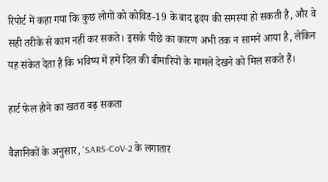रिपोर्ट में कहा गया कि कुछ लोगों को कोविड-19 के बाद हृदय की समस्या हो सकती है, और वे सही तरीके से काम नहीं कर सकते। इसके पीछे का कारण अभी तक न सामने आया है, लेकिन यह संकेत देता है कि भविष्य में हमें दिल की बीमारियों के मामले देखने को मिल सकते हैं।

हार्ट फेल होने का खतरा बढ़ सकता

वैज्ञानिकों के अनुसार, 'SARS-CoV-2 के लगातार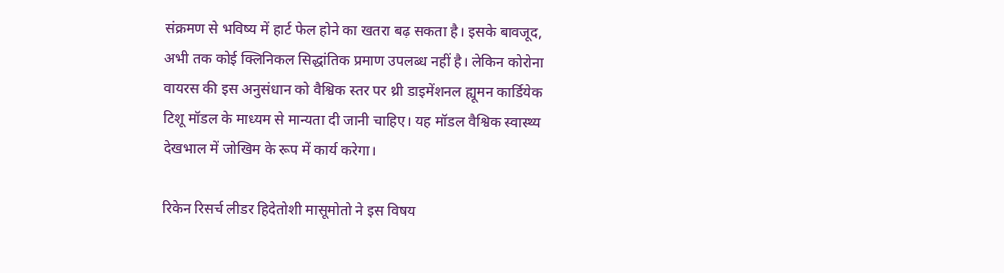संक्रमण से भविष्य में हार्ट फेल होने का खतरा बढ़ सकता है। इसके बावजूद, अभी तक कोई क्लिनिकल सिद्धांतिक प्रमाण उपलब्ध नहीं है। लेकिन कोरोना वायरस की इस अनुसंधान को वैश्विक स्तर पर थ्री डाइमेंशनल ह्यूमन कार्डियेक टिशू मॉडल के माध्यम से मान्यता दी जानी चाहिए। यह मॉडल वैश्विक स्वास्थ्य देखभाल में जोखिम के रूप में कार्य करेगा।

रिकेन रिसर्च लीडर हिदेतोशी मासूमोतो ने इस विषय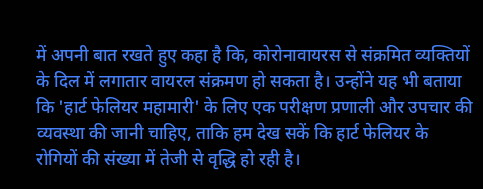में अपनी बात रखते हुए कहा है कि, कोरोनावायरस से संक्रमित व्यक्तियों के दिल में लगातार वायरल संक्रमण हो सकता है। उन्होंने यह भी बताया कि 'हार्ट फेलियर महामारी' के लिए एक परीक्षण प्रणाली और उपचार की व्यवस्था की जानी चाहिए, ताकि हम देख सकें कि हार्ट फेलियर के रोगियों की संख्या में तेजी से वृद्धि हो रही है।